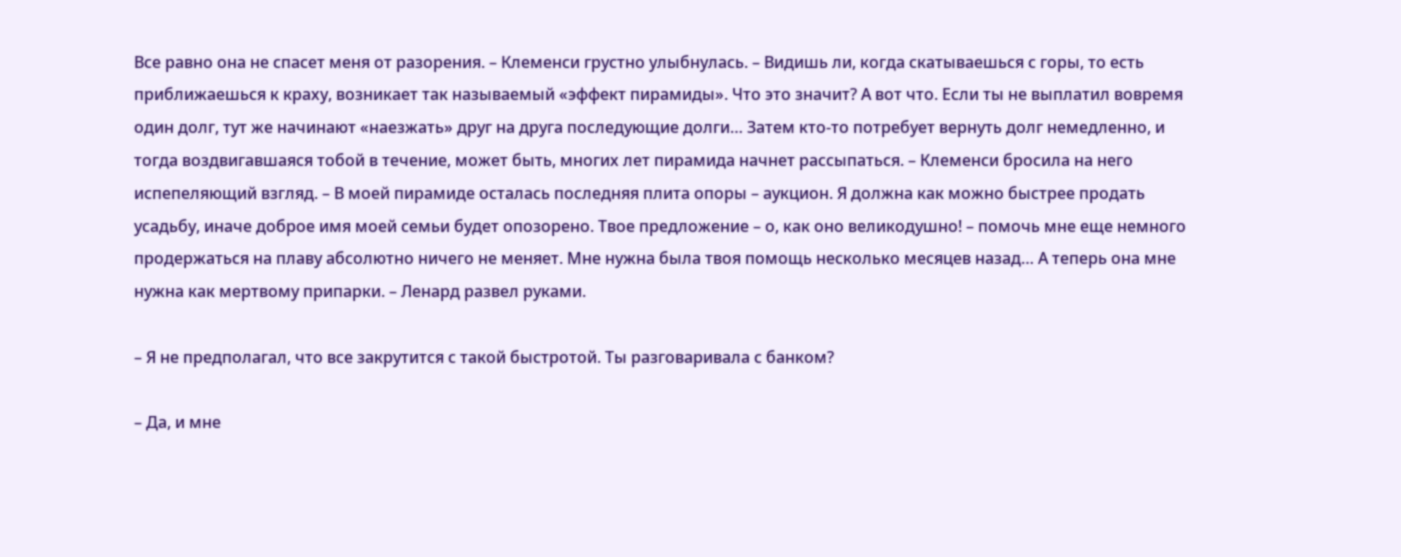Все равно она не спасет меня от разорения. – Клеменси грустно улыбнулась. – Видишь ли, когда скатываешься с горы, то есть приближаешься к краху, возникает так называемый «эффект пирамиды». Что это значит? А вот что. Если ты не выплатил вовремя один долг, тут же начинают «наезжать» друг на друга последующие долги… Затем кто-то потребует вернуть долг немедленно, и тогда воздвигавшаяся тобой в течение, может быть, многих лет пирамида начнет рассыпаться. – Клеменси бросила на него испепеляющий взгляд. – В моей пирамиде осталась последняя плита опоры – аукцион. Я должна как можно быстрее продать усадьбу, иначе доброе имя моей семьи будет опозорено. Твое предложение – о, как оно великодушно! – помочь мне еще немного продержаться на плаву абсолютно ничего не меняет. Мне нужна была твоя помощь несколько месяцев назад… А теперь она мне нужна как мертвому припарки. – Ленард развел руками.

– Я не предполагал, что все закрутится с такой быстротой. Ты разговаривала с банком?

– Да, и мне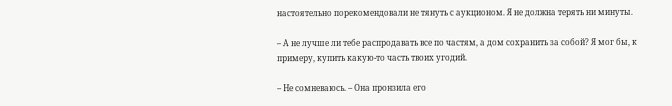настоятельно порекомендовали не тянуть с аукционом. Я не должна терять ни минуты.

– А не лучше ли тебе распродавать все по частям, а дом сохранить за собой? Я мог бы, к примеру, купить какую-то часть твоих угодий.

– Не сомневаюсь. – Она пронзила его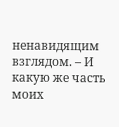ненавидящим взглядом. – И какую же часть моих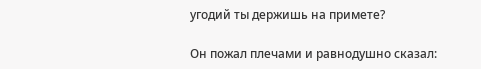угодий ты держишь на примете?

Он пожал плечами и равнодушно сказал: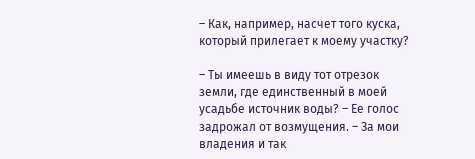– Как, например, насчет того куска, который прилегает к моему участку?

– Ты имеешь в виду тот отрезок земли, где единственный в моей усадьбе источник воды? – Ее голос задрожал от возмущения. – За мои владения и так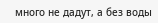много не дадут, а без воды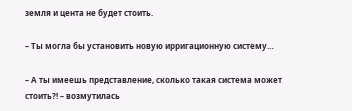земля и цента не будет стоить.

– Ты могла бы установить новую ирригационную систему…

– А ты имеешь представление, сколько такая система может стоить?! – возмутилась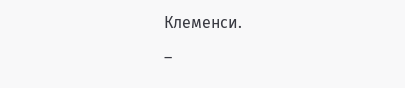Клеменси.

–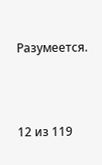Разумеется.



12 из 119